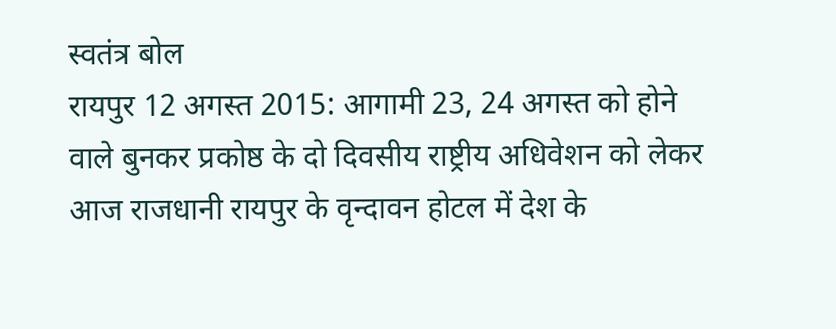स्वतंत्र बोल
रायपुर 12 अगस्त 2015: आगामी 23, 24 अगस्त को होने वाले बुनकर प्रकोष्ठ के दो दिवसीय राष्ट्रीय अधिवेशन को लेकर आज राजधानी रायपुर के वृन्दावन होटल में देश के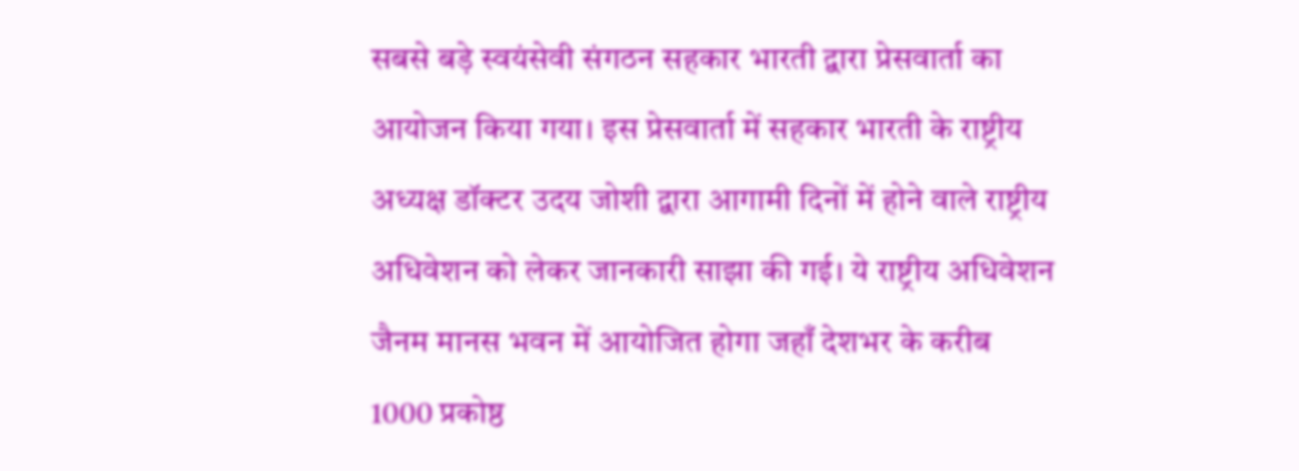सबसे बड़े स्वयंसेवी संगठन सहकार भारती द्वारा प्रेसवार्ता का आयोजन किया गया। इस प्रेसवार्ता में सहकार भारती के राष्ट्रीय अध्यक्ष डॉक्टर उदय जोशी द्वारा आगामी दिनों में होने वाले राष्ट्रीय अधिवेशन को लेकर जानकारी साझा की गई। ये राष्ट्रीय अधिवेशन जैनम मानस भवन में आयोजित होगा जहाँ देशभर के करीब 1000 प्रकोष्ठ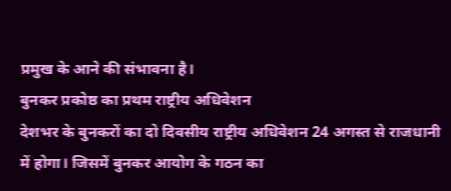प्रमुख के आने की संभावना है।
बुनकर प्रकोष्ठ का प्रथम राष्ट्रीय अधिवेशन
देशभर के बुनकरों का दो दिवसीय राष्ट्रीय अधिवेशन 24 अगस्त से राजधानी में होगा। जिसमें बुनकर आयोग के गठन का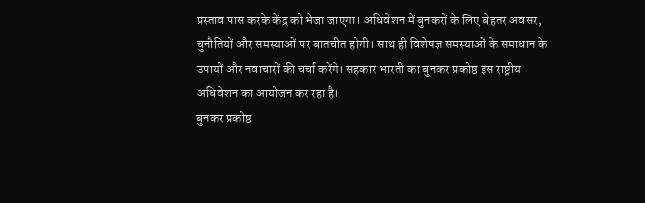प्रस्ताव पास करके केंद्र को भेजा जाएगा। अधिवेशन में बुनकरों के लिए बेहतर अवसर, चुनौतियों और समस्याओं पर बातचीत होगी। साथ ही विशेषज्ञ समस्याओं के समाधान के उपायों और नवाचारों की चर्चा करेंगे। सहकार भारती का बुनकर प्रकोष्ठ इस राष्ट्रीय अधिवेशन का आयोजन कर रहा है।
बुनकर प्रकोष्ठ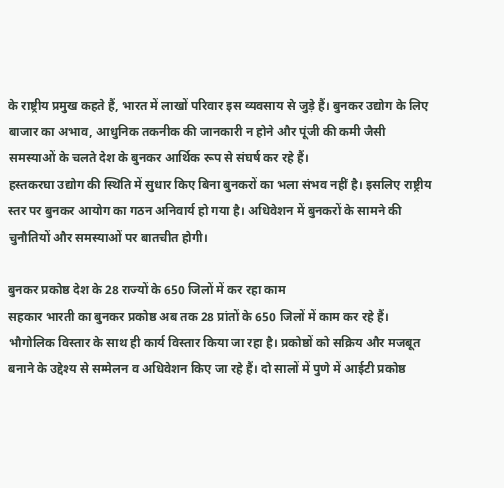के राष्ट्रीय प्रमुख कहते हैं, भारत में लाखों परिवार इस व्यवसाय से जुड़े हैं। बुनकर उद्योग के लिए बाजार का अभाव, आधुनिक तकनीक की जानकारी न होने और पूंजी की कमी जैसी समस्याओं के चलते देश के बुनकर आर्थिक रूप से संघर्ष कर रहे हैं।
हस्तकरघा उद्योग की स्थिति में सुधार किए बिना बुनकरों का भला संभव नहीं है। इसलिए राष्ट्रीय स्तर पर बुनकर आयोग का गठन अनिवार्य हो गया है। अधिवेशन में बुनकरों के सामने की चुनौतियों और समस्याओं पर बातचीत होगी।

बुनकर प्रकोष्ठ देश के 28 राज्यों के 650 जिलों में कर रहा काम
सहकार भारती का बुनकर प्रकोष्ठ अब तक 28 प्रांतों के 650 जिलों में काम कर रहे हैं। भौगोलिक विस्तार के साथ ही कार्य विस्तार किया जा रहा है। प्रकोष्ठों को सक्रिय और मजबूत बनाने के उद्देश्य से सम्मेलन व अधिवेशन किए जा रहे हैं। दो सालों में पुणे में आईटी प्रकोष्ठ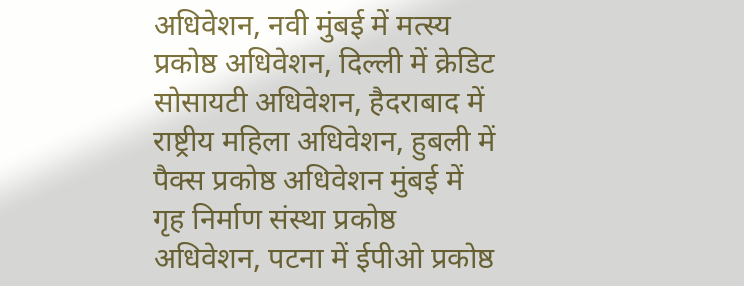अधिवेशन, नवी मुंबई में मत्स्य प्रकोष्ठ अधिवेशन, दिल्ली में क्रेडिट सोसायटी अधिवेशन, हैदराबाद में राष्ट्रीय महिला अधिवेशन, हुबली में पैक्स प्रकोष्ठ अधिवेशन मुंबई में गृह निर्माण संस्था प्रकोष्ठ अधिवेशन, पटना में ईपीओ प्रकोष्ठ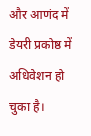और आणंद में डेयरी प्रकोष्ठ में अधिवेशन हो चुका है।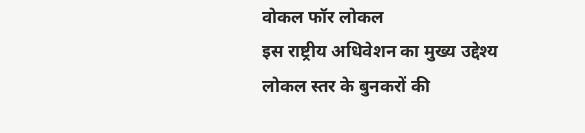वोकल फॉर लोकल
इस राष्ट्रीय अधिवेशन का मुख्य उद्देश्य लोकल स्तर के बुनकरों की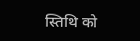स्तिथि को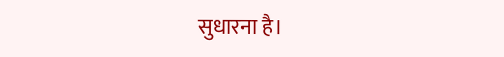सुधारना है।